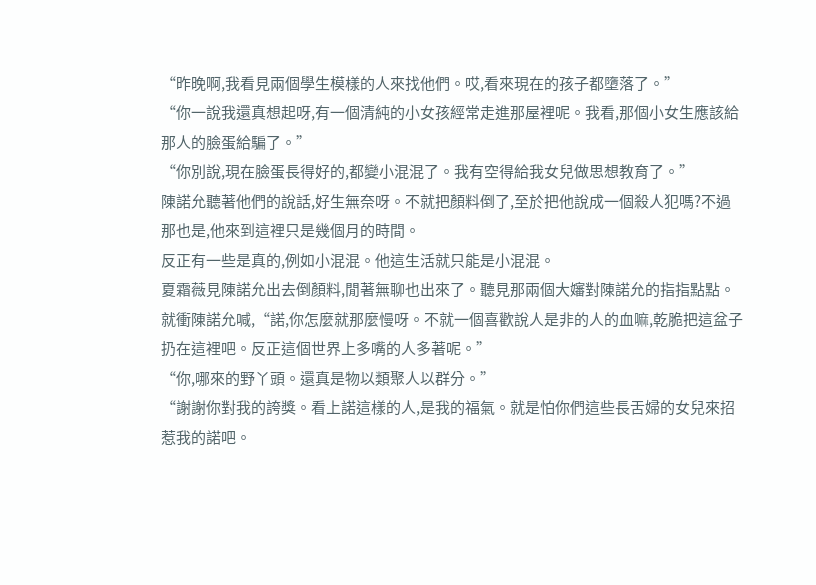“昨晚啊,我看見兩個學生模樣的人來找他們。哎,看來現在的孩子都墮落了。”
“你一說我還真想起呀,有一個清純的小女孩經常走進那屋裡呢。我看,那個小女生應該給那人的臉蛋給騙了。”
“你別說,現在臉蛋長得好的,都變小混混了。我有空得給我女兒做思想教育了。”
陳諾允聽著他們的說話,好生無奈呀。不就把顏料倒了,至於把他說成一個殺人犯嗎?不過那也是,他來到這裡只是幾個月的時間。
反正有一些是真的,例如小混混。他這生活就只能是小混混。
夏霜薇見陳諾允出去倒顏料,閒著無聊也出來了。聽見那兩個大嬸對陳諾允的指指點點。
就衝陳諾允喊,“諾,你怎麼就那麼慢呀。不就一個喜歡說人是非的人的血嘛,乾脆把這盆子扔在這裡吧。反正這個世界上多嘴的人多著呢。”
“你,哪來的野丫頭。還真是物以類聚人以群分。”
“謝謝你對我的誇獎。看上諾這樣的人,是我的福氣。就是怕你們這些長舌婦的女兒來招惹我的諾吧。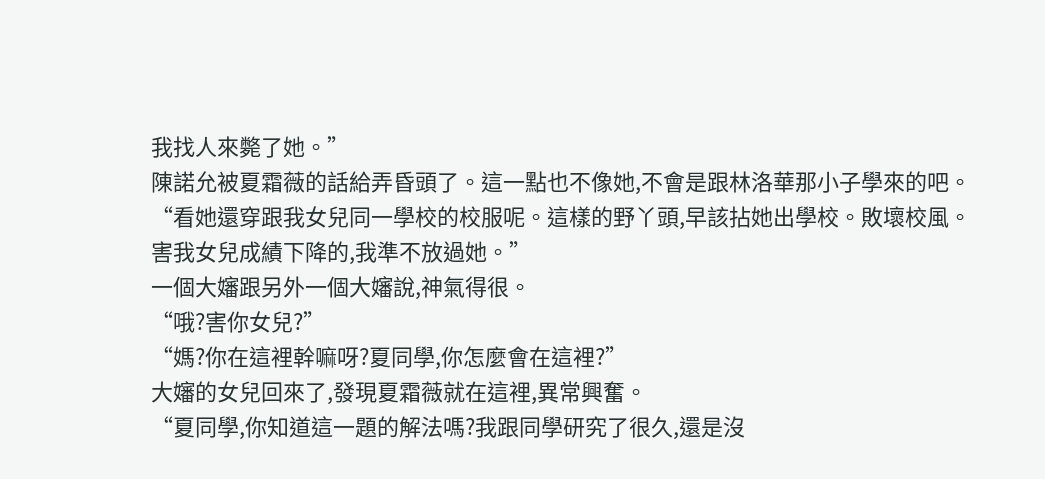我找人來斃了她。”
陳諾允被夏霜薇的話給弄昏頭了。這一點也不像她,不會是跟林洛華那小子學來的吧。
“看她還穿跟我女兒同一學校的校服呢。這樣的野丫頭,早該拈她出學校。敗壞校風。害我女兒成績下降的,我準不放過她。”
一個大嬸跟另外一個大嬸說,神氣得很。
“哦?害你女兒?”
“媽?你在這裡幹嘛呀?夏同學,你怎麼會在這裡?”
大嬸的女兒回來了,發現夏霜薇就在這裡,異常興奮。
“夏同學,你知道這一題的解法嗎?我跟同學研究了很久,還是沒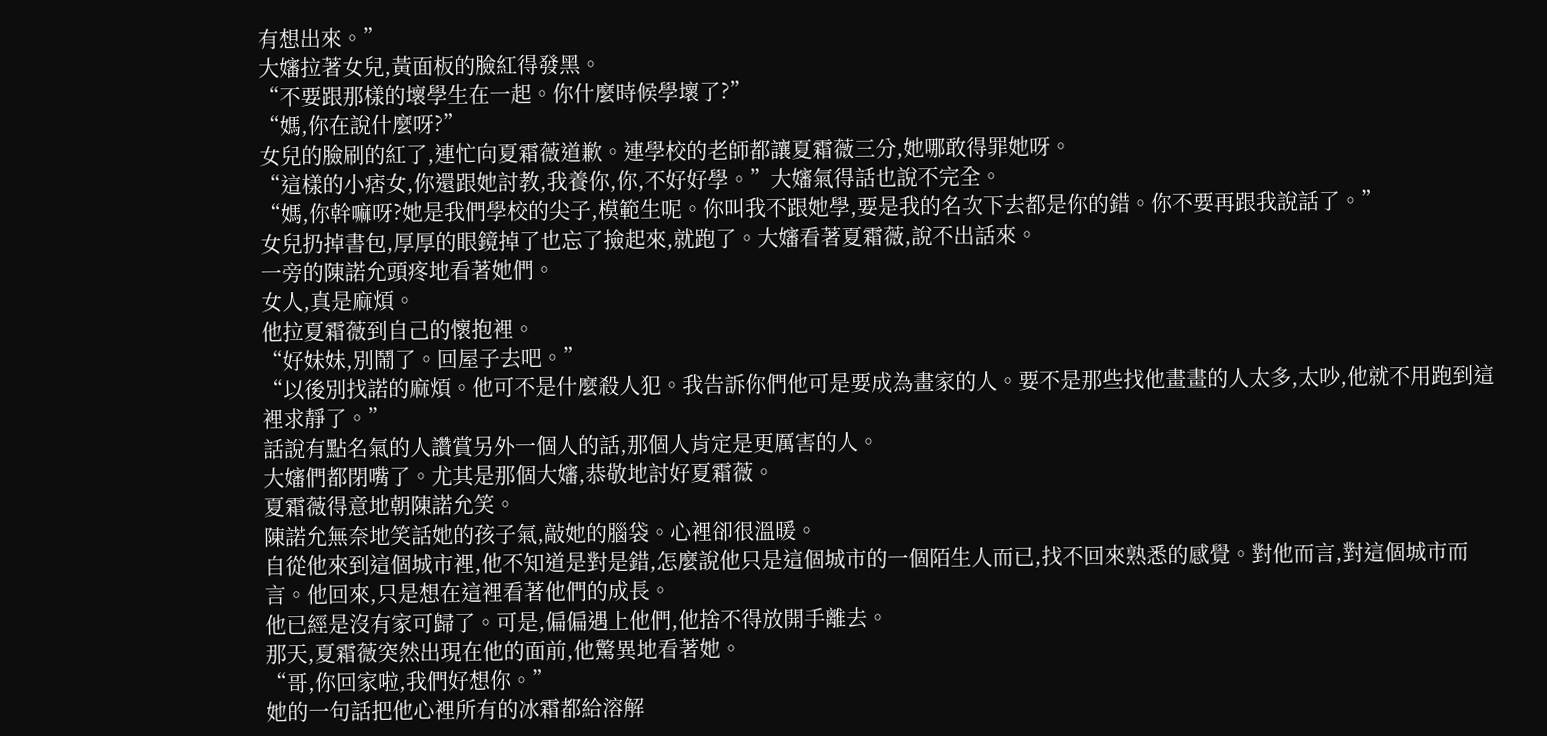有想出來。”
大嬸拉著女兒,黃面板的臉紅得發黑。
“不要跟那樣的壞學生在一起。你什麼時候學壞了?”
“媽,你在說什麼呀?”
女兒的臉刷的紅了,連忙向夏霜薇道歉。連學校的老師都讓夏霜薇三分,她哪敢得罪她呀。
“這樣的小痞女,你還跟她討教,我養你,你,不好好學。”大嬸氣得話也說不完全。
“媽,你幹嘛呀?她是我們學校的尖子,模範生呢。你叫我不跟她學,要是我的名次下去都是你的錯。你不要再跟我說話了。”
女兒扔掉書包,厚厚的眼鏡掉了也忘了撿起來,就跑了。大嬸看著夏霜薇,說不出話來。
一旁的陳諾允頭疼地看著她們。
女人,真是麻煩。
他拉夏霜薇到自己的懷抱裡。
“好妹妹,別鬧了。回屋子去吧。”
“以後別找諾的麻煩。他可不是什麼殺人犯。我告訴你們他可是要成為畫家的人。要不是那些找他畫畫的人太多,太吵,他就不用跑到這裡求靜了。”
話說有點名氣的人讚賞另外一個人的話,那個人肯定是更厲害的人。
大嬸們都閉嘴了。尤其是那個大嬸,恭敬地討好夏霜薇。
夏霜薇得意地朝陳諾允笑。
陳諾允無奈地笑話她的孩子氣,敲她的腦袋。心裡卻很溫暖。
自從他來到這個城市裡,他不知道是對是錯,怎麼說他只是這個城市的一個陌生人而已,找不回來熟悉的感覺。對他而言,對這個城市而言。他回來,只是想在這裡看著他們的成長。
他已經是沒有家可歸了。可是,偏偏遇上他們,他捨不得放開手離去。
那天,夏霜薇突然出現在他的面前,他驚異地看著她。
“哥,你回家啦,我們好想你。”
她的一句話把他心裡所有的冰霜都給溶解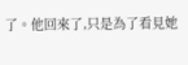了。他回來了,只是為了看見她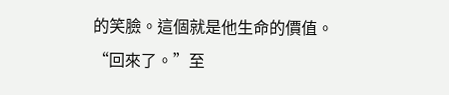的笑臉。這個就是他生命的價值。
“回來了。”至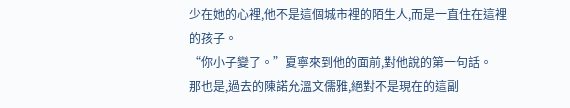少在她的心裡,他不是這個城市裡的陌生人,而是一直住在這裡的孩子。
“你小子變了。”夏寧來到他的面前,對他說的第一句話。
那也是,過去的陳諾允溫文儒雅,絕對不是現在的這副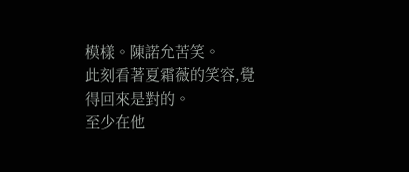模樣。陳諾允苦笑。
此刻看著夏霜薇的笑容,覺得回來是對的。
至少在他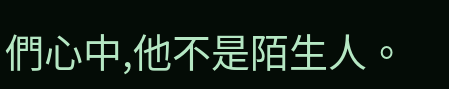們心中,他不是陌生人。